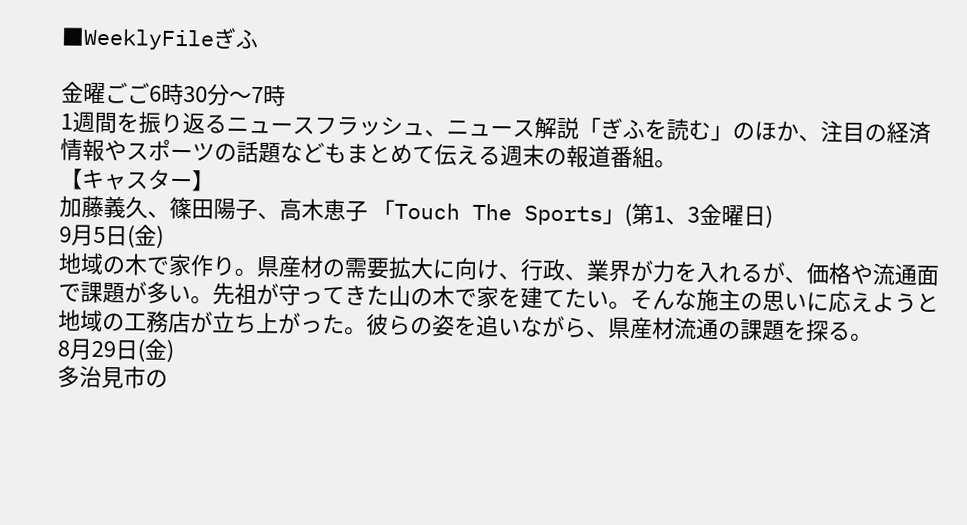■WeeklyFileぎふ

金曜ごご6時30分〜7時
1週間を振り返るニュースフラッシュ、ニュース解説「ぎふを読む」のほか、注目の経済情報やスポーツの話題などもまとめて伝える週末の報道番組。
【キャスター】
加藤義久、篠田陽子、高木恵子 「Touch The Sports」(第1、3金曜日)
9月5日(金)
地域の木で家作り。県産材の需要拡大に向け、行政、業界が力を入れるが、価格や流通面で課題が多い。先祖が守ってきた山の木で家を建てたい。そんな施主の思いに応えようと地域の工務店が立ち上がった。彼らの姿を追いながら、県産材流通の課題を探る。
8月29日(金)
多治見市の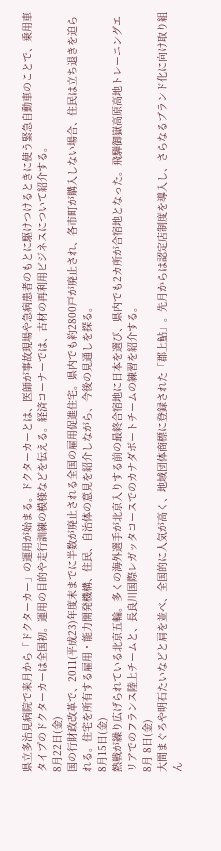県立多治見病院で来月から「ドクターカー」の運用が始まる。ドクターカーとは、医師が事故現場や急病患者のもとに駆けつけるときに使う緊急自動車のことで、乗用車タイプのドクターカーは全国初。運用の目的や走行訓練の模様などを伝える。経済コーナーでは、古材の再利用ビジネスについて紹介する。
8月22日(金)
国の行財政改革で、2011(平成23)年度末までに半数が廃止される全国の雇用促進住宅。県内でも約2800戸が廃止され、各市町が購入しない場合、住民は立ち退きを迫られる。住宅を所有する雇用・能力開発機構、住民、自治体の意見を紹介しながら、今後の見通しを探る。
8月15日(金)
熱戦が繰り広げられている北京五輪。多くの海外選手が北京入りする前の最終合宿地に日本を選び、県内でも2カ所が合宿地となった。飛騨御嶽高原高地トレーニングエリアでのフランス陸上チームと、長良川国際レガッタコースでのカナダボートチームの練習を紹介する。
8月 8日(金)
大間まぐろや明石たいなどと肩を並べ、全国的に人気が高く、地域団体商標に登録された「郡上鮎」。先月からは認定店制度を導入し、さらなるブランド化に向け取り組ん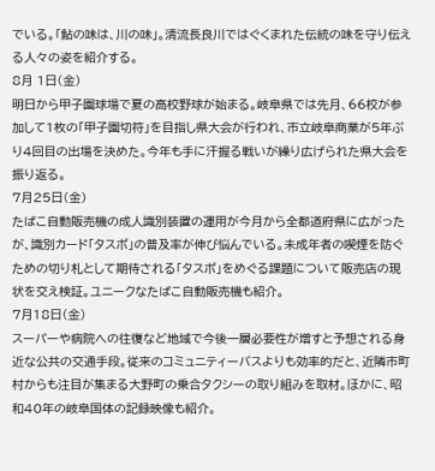でいる。「鮎の味は、川の味」。清流長良川ではぐくまれた伝統の味を守り伝える人々の姿を紹介する。
8月 1日(金)
明日から甲子園球場で夏の高校野球が始まる。岐阜県では先月、66校が参加して1枚の「甲子園切符」を目指し県大会が行われ、市立岐阜商業が5年ぶり4回目の出場を決めた。今年も手に汗握る戦いが繰り広げられた県大会を振り返る。
7月25日(金)
たばこ自動販売機の成人識別装置の運用が今月から全都道府県に広がったが、識別カード「タスポ」の普及率が伸び悩んでいる。未成年者の喫煙を防ぐための切り札として期待される「タスポ」をめぐる課題について販売店の現状を交え検証。ユニークなたばこ自動販売機も紹介。
7月18日(金)
スーパーや病院への往復など地域で今後一層必要性が増すと予想される身近な公共の交通手段。従来のコミュニティーバスよりも効率的だと、近隣市町村からも注目が集まる大野町の乗合タクシーの取り組みを取材。ほかに、昭和40年の岐阜国体の記録映像も紹介。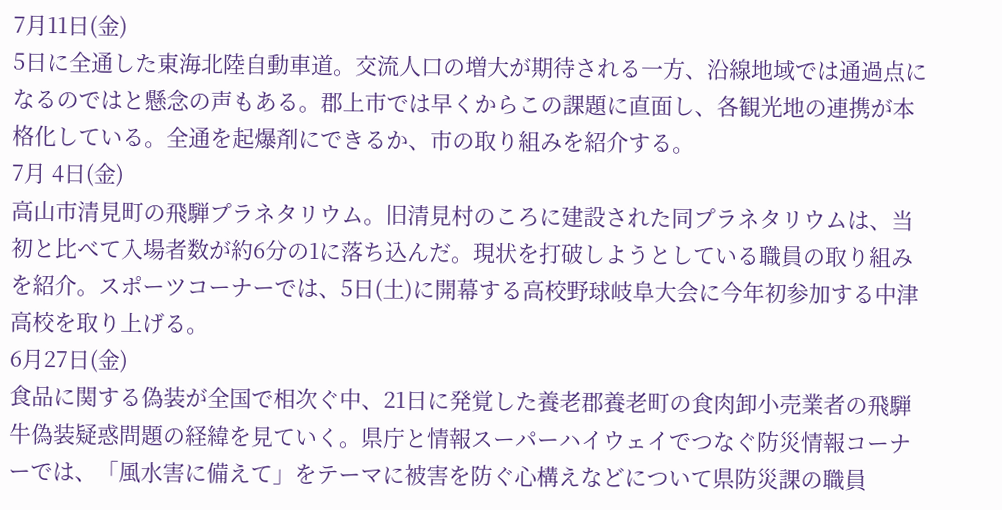7月11日(金)
5日に全通した東海北陸自動車道。交流人口の増大が期待される一方、沿線地域では通過点になるのではと懸念の声もある。郡上市では早くからこの課題に直面し、各観光地の連携が本格化している。全通を起爆剤にできるか、市の取り組みを紹介する。
7月 4日(金)
高山市清見町の飛騨プラネタリウム。旧清見村のころに建設された同プラネタリウムは、当初と比べて入場者数が約6分の1に落ち込んだ。現状を打破しようとしている職員の取り組みを紹介。スポーツコーナーでは、5日(土)に開幕する高校野球岐阜大会に今年初参加する中津高校を取り上げる。
6月27日(金)
食品に関する偽装が全国で相次ぐ中、21日に発覚した養老郡養老町の食肉卸小売業者の飛騨牛偽装疑惑問題の経緯を見ていく。県庁と情報スーパーハイウェイでつなぐ防災情報コーナーでは、「風水害に備えて」をテーマに被害を防ぐ心構えなどについて県防災課の職員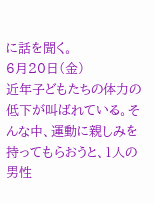に話を聞く。
6月20日(金)
近年子どもたちの体力の低下が叫ばれている。そんな中、運動に親しみを持ってもらおうと、1人の男性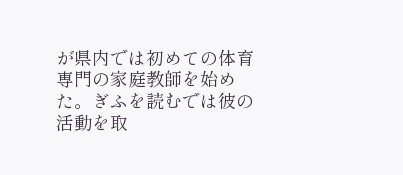が県内では初めての体育専門の家庭教師を始めた。ぎふを読むでは彼の活動を取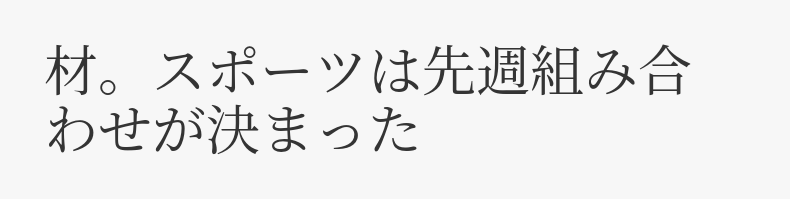材。スポーツは先週組み合わせが決まった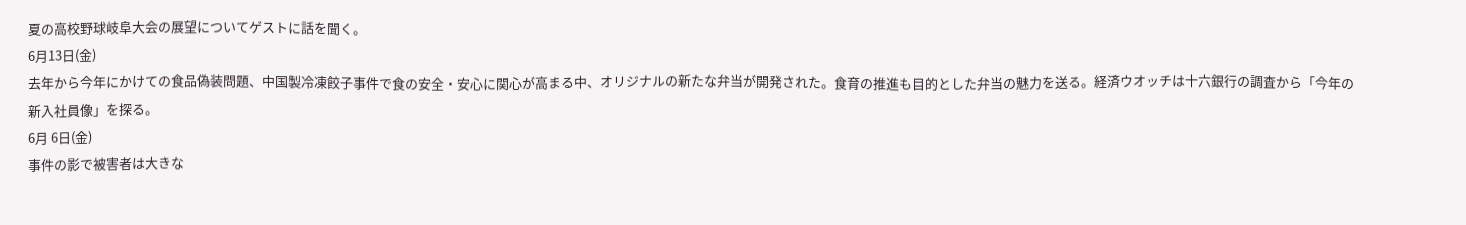夏の高校野球岐阜大会の展望についてゲストに話を聞く。
6月13日(金)
去年から今年にかけての食品偽装問題、中国製冷凍餃子事件で食の安全・安心に関心が高まる中、オリジナルの新たな弁当が開発された。食育の推進も目的とした弁当の魅力を送る。経済ウオッチは十六銀行の調査から「今年の新入社員像」を探る。
6月 6日(金)
事件の影で被害者は大きな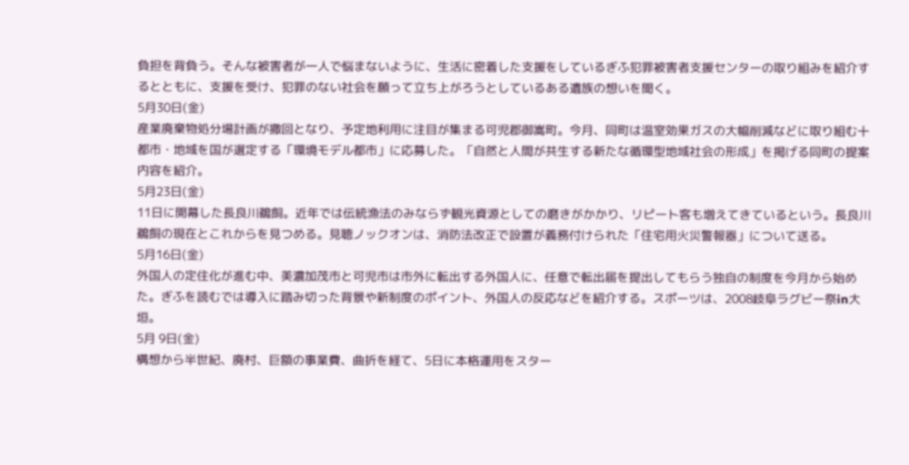負担を背負う。そんな被害者が一人で悩まないように、生活に密着した支援をしているぎふ犯罪被害者支援センターの取り組みを紹介するとともに、支援を受け、犯罪のない社会を願って立ち上がろうとしているある遺族の想いを聞く。
5月30日(金)
産業廃棄物処分場計画が撤回となり、予定地利用に注目が集まる可児郡御嵩町。今月、同町は温室効果ガスの大幅削減などに取り組む十都市・地域を国が選定する「環境モデル都市」に応募した。「自然と人間が共生する新たな循環型地域社会の形成」を掲げる同町の提案内容を紹介。
5月23日(金)
11日に開幕した長良川鵜飼。近年では伝統漁法のみならず観光資源としての磨きがかかり、リピート客も増えてきているという。長良川鵜飼の現在とこれからを見つめる。見聴ノックオンは、消防法改正で設置が義務付けられた「住宅用火災警報器」について送る。
5月16日(金)
外国人の定住化が進む中、美濃加茂市と可児市は市外に転出する外国人に、任意で転出届を提出してもらう独自の制度を今月から始めた。ぎふを読むでは導入に踏み切った背景や新制度のポイント、外国人の反応などを紹介する。スポーツは、2008岐阜ラグビー祭in大垣。
5月 9日(金)
構想から半世紀、廃村、巨額の事業費、曲折を経て、5日に本格運用をスター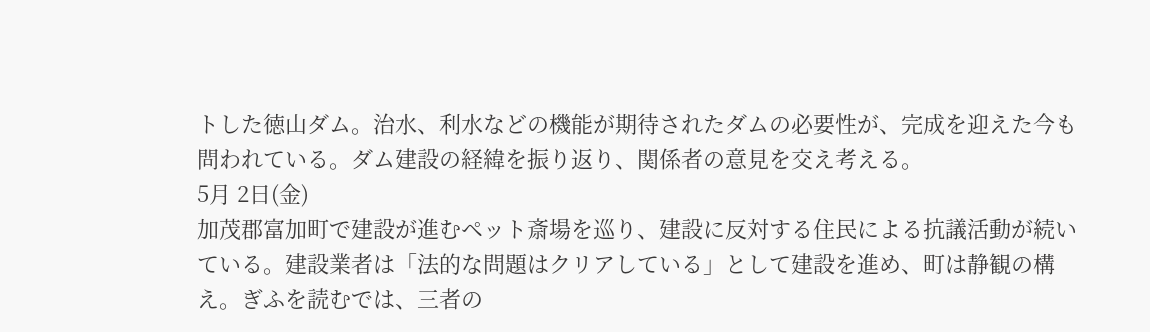トした徳山ダム。治水、利水などの機能が期待されたダムの必要性が、完成を迎えた今も問われている。ダム建設の経緯を振り返り、関係者の意見を交え考える。
5月 2日(金)
加茂郡富加町で建設が進むペット斎場を巡り、建設に反対する住民による抗議活動が続いている。建設業者は「法的な問題はクリアしている」として建設を進め、町は静観の構え。ぎふを読むでは、三者の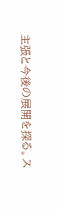主張と今後の展開を探る。ス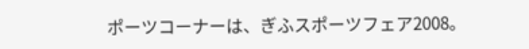ポーツコーナーは、ぎふスポーツフェア2008。